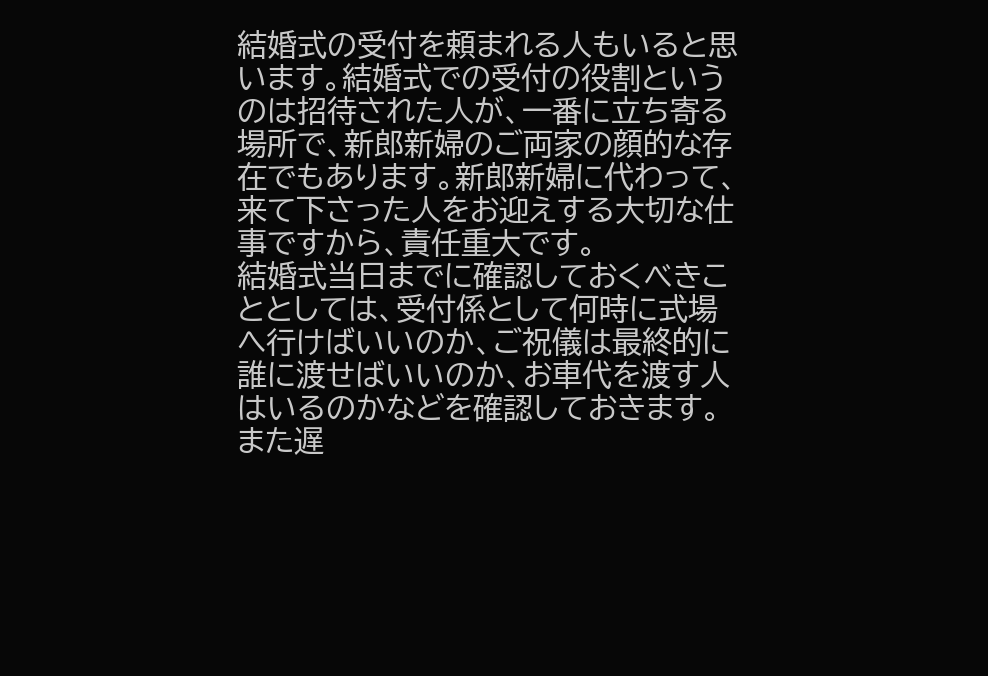結婚式の受付を頼まれる人もいると思います。結婚式での受付の役割というのは招待された人が、一番に立ち寄る場所で、新郎新婦のご両家の顔的な存在でもあります。新郎新婦に代わって、来て下さった人をお迎えする大切な仕事ですから、責任重大です。
結婚式当日までに確認しておくべきこととしては、受付係として何時に式場へ行けばいいのか、ご祝儀は最終的に誰に渡せばいいのか、お車代を渡す人はいるのかなどを確認しておきます。また遅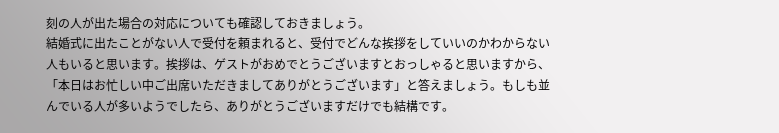刻の人が出た場合の対応についても確認しておきましょう。
結婚式に出たことがない人で受付を頼まれると、受付でどんな挨拶をしていいのかわからない人もいると思います。挨拶は、ゲストがおめでとうございますとおっしゃると思いますから、「本日はお忙しい中ご出席いただきましてありがとうございます」と答えましょう。もしも並んでいる人が多いようでしたら、ありがとうございますだけでも結構です。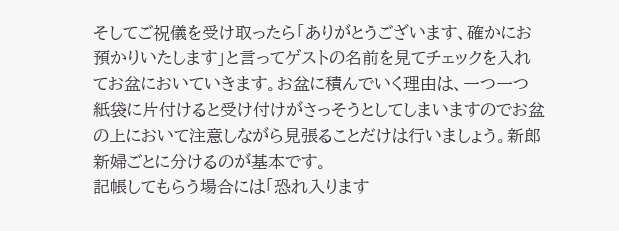そしてご祝儀を受け取ったら「ありがとうございます、確かにお預かりいたします」と言ってゲストの名前を見てチェックを入れてお盆においていきます。お盆に積んでいく理由は、一つ一つ紙袋に片付けると受け付けがさっそうとしてしまいますのでお盆の上において注意しながら見張ることだけは行いましょう。新郎新婦ごとに分けるのが基本です。
記帳してもらう場合には「恐れ入ります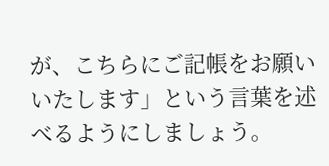が、こちらにご記帳をお願いいたします」という言葉を述べるようにしましょう。